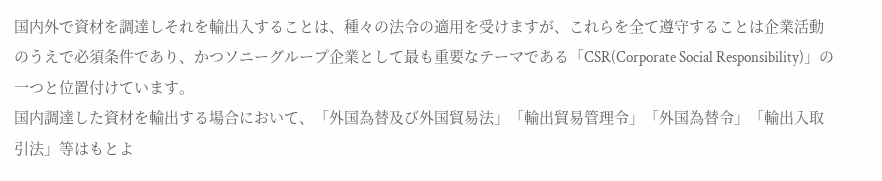国内外で資材を調達しそれを輸出入することは、種々の法令の適用を受けますが、これらを全て遵守することは企業活動のうえで必須条件であり、かつソニーグループ企業として最も重要なテーマである「CSR(Corporate Social Responsibility)」の一つと位置付けています。
国内調達した資材を輸出する場合において、「外国為替及び外国貿易法」「輸出貿易管理令」「外国為替令」「輸出入取引法」等はもとよ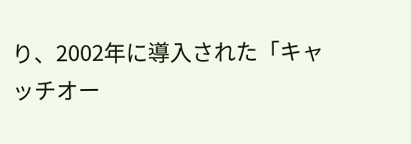り、2002年に導入された「キャッチオー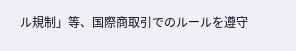ル規制」等、国際商取引でのルールを遵守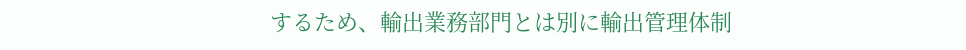するため、輸出業務部門とは別に輸出管理体制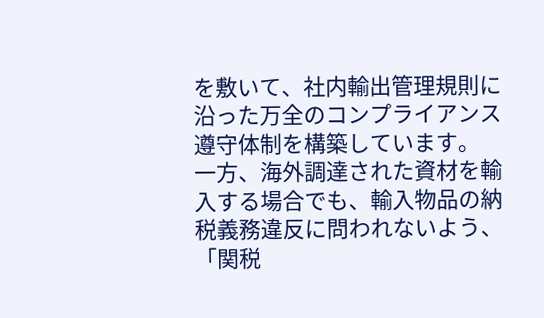を敷いて、社内輸出管理規則に沿った万全のコンプライアンス遵守体制を構築しています。
一方、海外調達された資材を輸入する場合でも、輸入物品の納税義務違反に問われないよう、「関税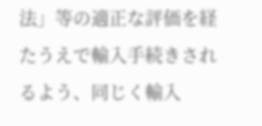法」等の適正な評価を経たうえで輸入手続きされるよう、同じく輸入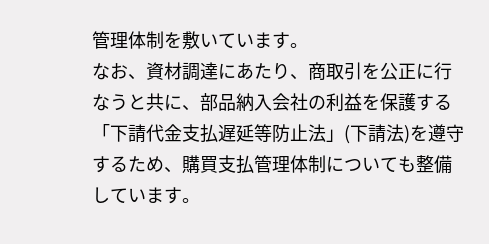管理体制を敷いています。
なお、資材調達にあたり、商取引を公正に行なうと共に、部品納入会社の利益を保護する「下請代金支払遅延等防止法」(下請法)を遵守するため、購買支払管理体制についても整備しています。